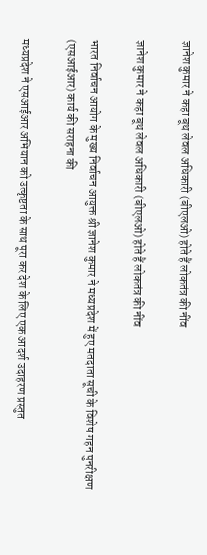ज्ञानेश कुमार ने कहा बूथ लेवल अधिकारी (बीएलओ) होते हैं लोकतंत्र की नींव

ज्ञानेश कुमार ने कहा बूथ लेवल अधिकारी (बीएलओ) होते हैं लोकतंत्र की नींव

भारत निर्वाचन आयोग के मुख्य निर्वाचन आयुक्त श्री ज्ञानेश कुमार ने मध्यप्रदेश में हुए मतदाता सूची के विशेष गहन पुनरीक्षण (एसआईआर) कार्य की सराहना की

मध्यप्रदेश ने एसआईआर अभियान को उत्कृष्टता के साथ पूरा कर देश के लिए एक आदर्श उदाहरण प्रस्तुत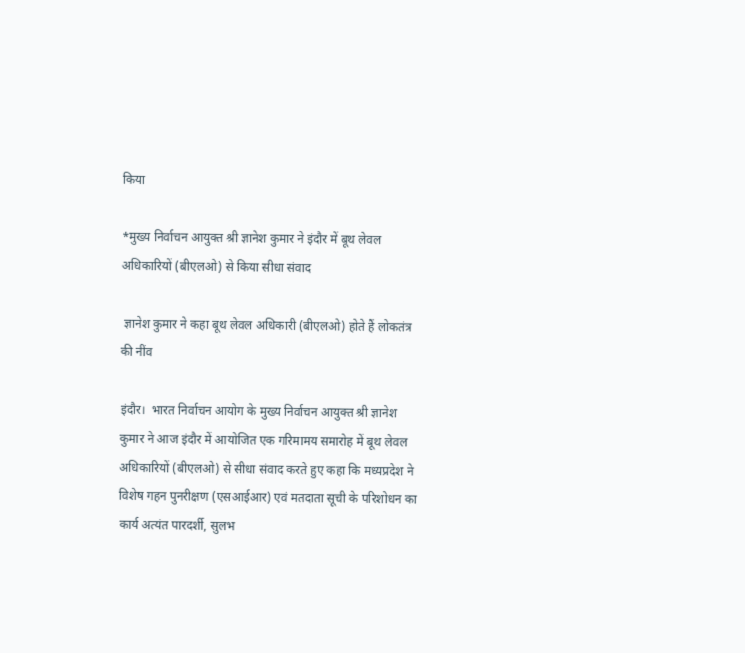किया

*मुख्य निर्वाचन आयुक्त श्री ज्ञानेश कुमार ने इंदौर में बूथ लेवल अधिकारियों (बीएलओ) से किया सीधा संवाद

 ज्ञानेश कुमार ने कहा बूथ लेवल अधिकारी (बीएलओ) होते हैं लोकतंत्र की नींव

इंदौर।  भारत निर्वाचन आयोग के मुख्य निर्वाचन आयुक्त श्री ज्ञानेश कुमार ने आज इंदौर में आयोजित एक गरिमामय समारोह में बूथ लेवल अधिकारियों (बीएलओ) से सीधा संवाद करते हुए कहा कि मध्यप्रदेश ने विशेष गहन पुनरीक्षण (एसआईआर) एवं मतदाता सूची के परिशोधन का कार्य अत्यंत पारदर्शी, सुलभ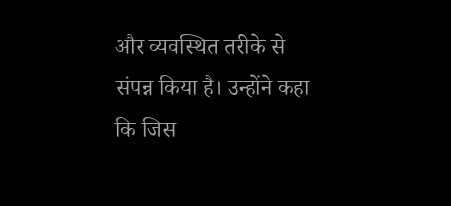और व्यवस्थित तरीके से संपन्न किया है। उन्होंने कहा कि जिस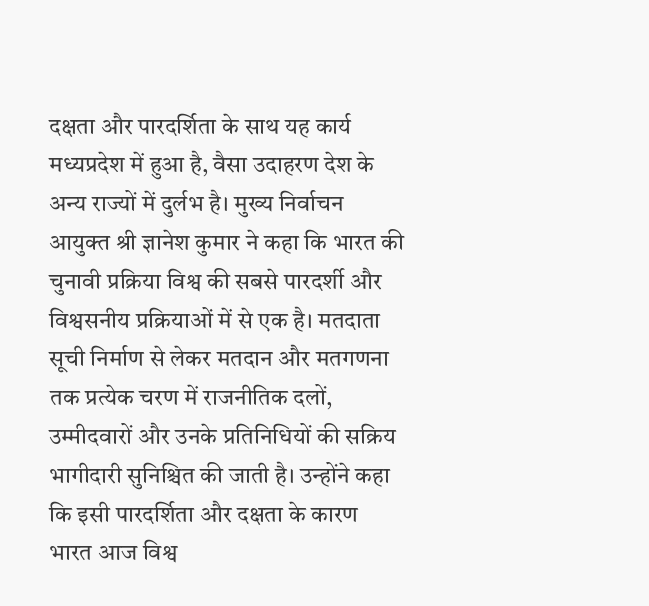दक्षता और पारदर्शिता के साथ यह कार्य मध्यप्रदेश में हुआ है, वैसा उदाहरण देश के अन्य राज्यों में दुर्लभ है। मुख्य निर्वाचन आयुक्त श्री ज्ञानेश कुमार ने कहा कि भारत की चुनावी प्रक्रिया विश्व की सबसे पारदर्शी और विश्वसनीय प्रक्रियाओं में से एक है। मतदाता सूची निर्माण से लेकर मतदान और मतगणना तक प्रत्येक चरण में राजनीतिक दलों, उम्मीदवारों और उनके प्रतिनिधियों की सक्रिय भागीदारी सुनिश्चित की जाती है। उन्होंने कहा कि इसी पारदर्शिता और दक्षता के कारण भारत आज विश्व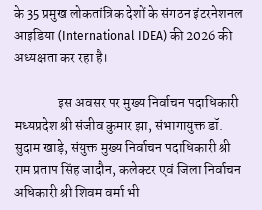के 35 प्रमुख लोकतांत्रिक देशों के संगठन इंटरनेशनल आइडिया (International IDEA) की 2026 की अध्यक्षता कर रहा है।

                इस अवसर पर मुख्य निर्वाचन पदाधिकारी मध्यप्रदेश श्री संजीव कुमार झा, संभागायुक्त डॉ. सुदाम खाड़े, संयुक्त मुख्य निर्वाचन पदाधिकारी श्री राम प्रताप सिंह जादौन, कलेक्टर एवं जिला निर्वाचन अधिकारी श्री शिवम वर्मा भी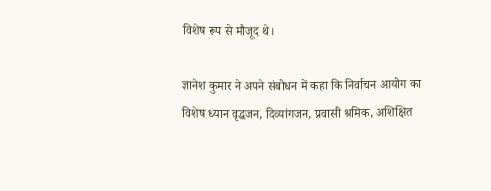विशेष रूप से मौजूद थे।

ज्ञानेश कुमार ने अपने संबोधन में कहा कि निर्वाचन आयोग का विशेष ध्यान वृद्धजन, दिव्यांगजन, प्रवासी श्रमिक, अशिक्षित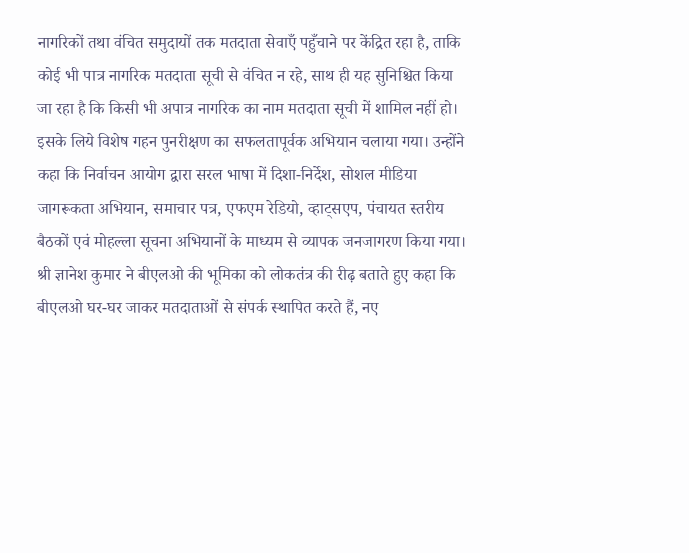नागरिकों तथा वंचित समुदायों तक मतदाता सेवाएँ पहुँचाने पर केंद्रित रहा है, ताकि कोई भी पात्र नागरिक मतदाता सूची से वंचित न रहे, साथ ही यह सुनिश्चित ‍किया जा रहा है कि किसी भी अपात्र नागरिक का नाम मतदाता सूची में शामिल नहीं हो। इसके लिये ‍विशेष गहन पुनरीक्षण का सफलतापूर्वक अभियान चलाया गया। उन्होंने कहा कि निर्वाचन आयोग द्वारा सरल भाषा में दिशा-निर्देश, सोशल मीडिया जागरूकता अभियान, समाचार पत्र, एफएम रेडियो, व्हाट्सएप, पंचायत स्तरीय बैठकों एवं मोहल्ला सूचना अभियानों के माध्यम से व्यापक जनजागरण किया गया। श्री ज्ञानेश कुमार ने बीएलओ की भूमिका को लोकतंत्र की रीढ़ बताते हुए कहा कि बीएलओ घर-घर जाकर मतदाताओं से संपर्क स्थापित करते हैं, नए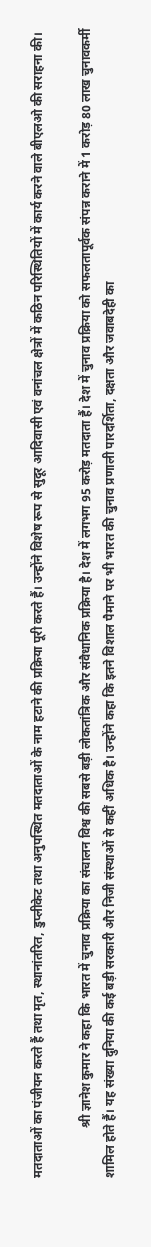मतदाताओं का पंजीयन करते हैं तथा मृत, स्थानांतरित, डुप्लीकेट तथा अनुपस्थित मतदाताओं के नाम हटाने की प्रक्रिया पूरी करते हैं। उन्होंने विशेष रूप से सुदूर आदिवासी एवं वनांचल क्षेत्रों में कठिन परिस्थितियों में कार्य करने वाले बीएलओ की सराहना की।

                श्री ज्ञानेश कुमार ने कहा कि भारत में चुनाव प्रक्रिया का संचालन विश्व की सबसे बड़ी लोकतांत्रिक और संवैधानिक प्रक्रिया है। देश में लगभग 95 करोड़ मतदाता हैं। देश में चुनाव प्रक्रिया को सफलतापूर्वक संपन्न कराने में 1 करोड़ 80 लाख चुनावकर्मी शामिल होते हैं। यह संख्या दुनिया की कई बड़ी सरकारी और निजी संस्थाओं से कहीं अधिक है। उन्होंने कहा कि इतने विशाल पैमाने पर भी भारत की चुनाव प्रणाली पारदर्शिता, दक्षता और जवाबदेही का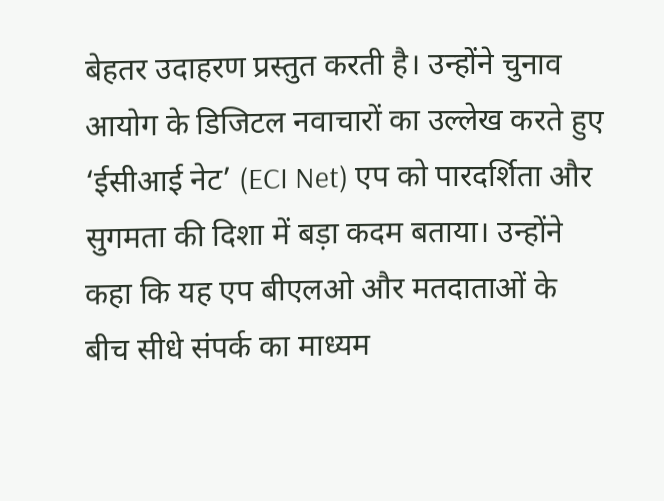बेहतर उदाहरण प्रस्तुत करती है। उन्होंने चुनाव आयोग के डिजिटल नवाचारों का उल्लेख करते हुए ‘ईसीआई नेट’ (ECI Net) एप को पारदर्शिता और सुगमता की दिशा में बड़ा कदम बताया। उन्होंने कहा कि यह एप बीएलओ और मतदाताओं के बीच सीधे संपर्क का माध्यम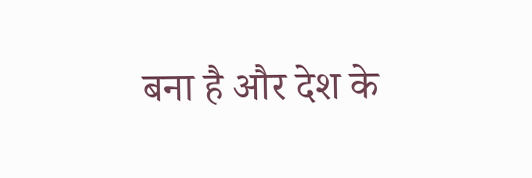बना है और देश के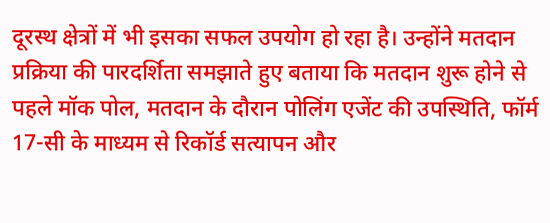दूरस्थ क्षेत्रों में भी इसका सफल उपयोग हो रहा है। उन्होंने मतदान प्रक्रिया की पारदर्शिता समझाते हुए बताया कि मतदान शुरू होने से पहले मॉक पोल, मतदान के दौरान पोलिंग एजेंट की उपस्थिति, फॉर्म 17-सी के माध्यम से रिकॉर्ड सत्यापन और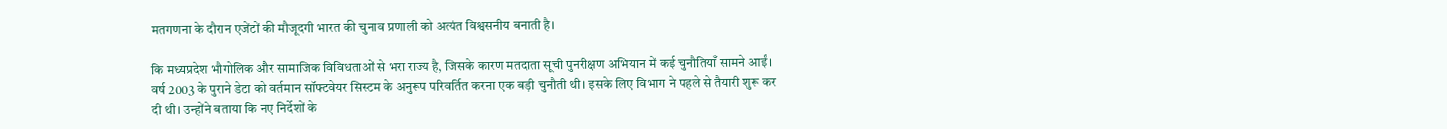मतगणना के दौरान एजेंटों की मौजूदगी भारत की चुनाव प्रणाली को अत्यंत विश्वसनीय बनाती है।

कि मध्यप्रदेश भौगोलिक और सामाजिक विविधताओं से भरा राज्य है, जिसके कारण मतदाता सूची पुनरीक्षण अभियान में कई चुनौतियाँ सामने आईं। वर्ष 2003 के पुराने डेटा को वर्तमान सॉफ्टवेयर सिस्टम के अनुरूप परिवर्तित करना एक बड़ी चुनौती थी। इसके लिए विभाग ने पहले से तैयारी शुरू कर दी थी। उन्होंने बताया कि नए निर्देशों के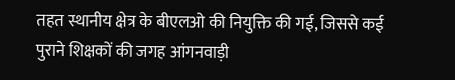तहत स्थानीय क्षेत्र के बीएलओ की नियुक्ति की गई, जिससे कई पुराने शिक्षकों की जगह आंगनवाड़ी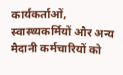कार्यकर्ताओं, स्वास्थ्यकर्मियों और अन्य मैदानी कर्मचारियों को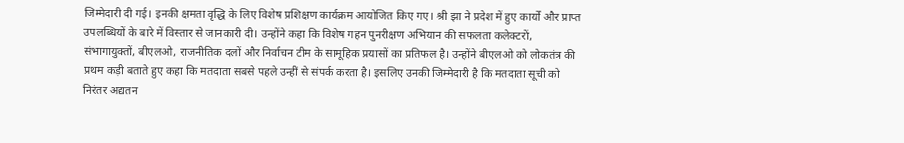जिम्मेदारी दी गई। इनकी क्षमता वृद्धि के लिए विशेष प्रशिक्षण कार्यक्रम आयोजित किए गए। श्री झा ने प्रदेश में हुए कार्यों और प्राप्त उपलब्धियों के बारे में विस्तार से जानकारी दी। उन्होंने कहा कि विशेष गहन पुनरीक्षण अभियान की सफलता कलेक्टरों, संभागायुक्तों, बीएलओ, राजनीतिक दलों और निर्वाचन टीम के सामूहिक प्रयासों का प्रतिफल है। उन्होंने बीएलओ को लोकतंत्र की प्रथम कड़ी बताते हुए कहा कि मतदाता सबसे पहले उन्हीं से संपर्क करता है। इसलिए उनकी जिम्मेदारी है कि मतदाता सूची को निरंतर अद्यतन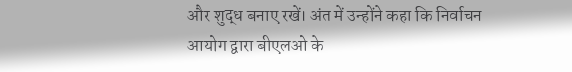और शुद्ध बनाए रखें। अंत में उन्होंने कहा कि निर्वाचन आयोग द्वारा बीएलओ के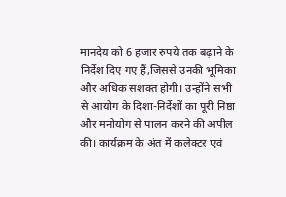मानदेय को 6 हजार रुपये तक बढ़ाने के निर्देश दिए गए हैं,जिससे उनकी भूमिका और अधिक सशक्त होगी। उन्होंने सभी से आयोग के दिशा-निर्देशों का पूरी निष्ठा और मनोयोग से पालन करने की अपील की। कार्यक्रम के अंत में कलेक्टर एवं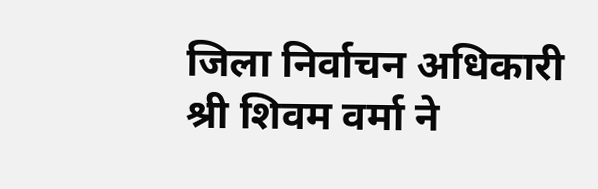जिला निर्वाचन अधिकारी श्री शिवम वर्मा ने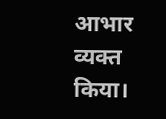आभार व्यक्त किया।